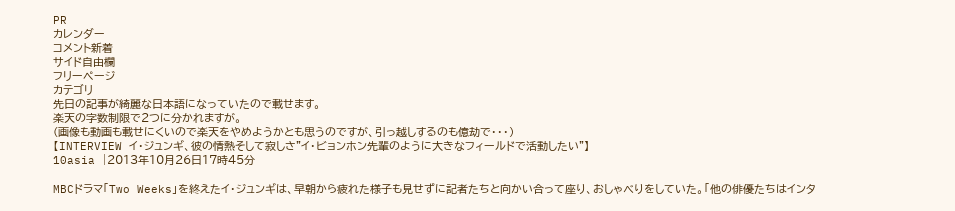PR
カレンダー
コメント新着
サイド自由欄
フリーページ
カテゴリ
先日の記事が綺麗な日本語になっていたので載せます。
楽天の字数制限で2つに分かれますが。
(画像も動画も載せにくいので楽天をやめようかとも思うのですが、引っ越しするのも億劫で・・・)
【INTERVIEW イ・ジュンギ、彼の情熱そして寂しさ"イ・ビョンホン先輩のように大きなフィールドで活動したい"】
10asia |2013年10月26日17時45分

MBCドラマ「Two Weeks」を終えたイ・ジュンギは、早朝から疲れた様子も見せずに記者たちと向かい合って座り、おしゃべりをしていた。「他の俳優たちはインタ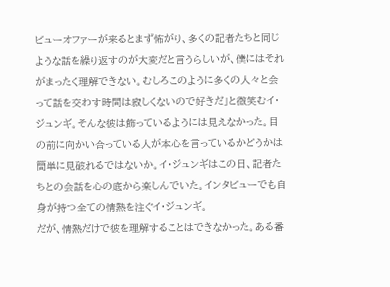ビューオファーが来るとまず怖がり、多くの記者たちと同じような話を繰り返すのが大変だと言うらしいが、僕にはそれがまったく理解できない。むしろこのように多くの人々と会って話を交わす時間は寂しくないので好きだ」と微笑むイ・ジュンギ。そんな彼は飾っているようには見えなかった。目の前に向かい合っている人が本心を言っているかどうかは簡単に見破れるではないか。イ・ジュンギはこの日、記者たちとの会話を心の底から楽しんでいた。インタビューでも自身が持つ全ての情熱を注ぐイ・ジュンギ。
だが、情熱だけで彼を理解することはできなかった。ある番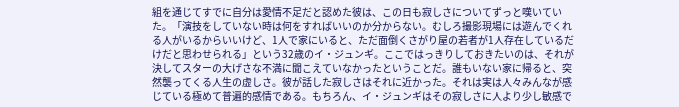組を通じてすでに自分は愛情不足だと認めた彼は、この日も寂しさについてずっと嘆いていた。「演技をしていない時は何をすればいいのか分からない。むしろ撮影現場には遊んでくれる人がいるからいいけど、1人で家にいると、ただ面倒くさがり屋の若者が1人存在しているだけだと思わせられる」という32歳のイ・ジュンギ。ここではっきりしておきたいのは、それが決してスターの大げさな不満に聞こえていなかったということだ。誰もいない家に帰ると、突然襲ってくる人生の虚しさ。彼が話した寂しさはそれに近かった。それは実は人々みんなが感じている極めて普遍的感情である。もちろん、イ・ジュンギはその寂しさに人より少し敏感で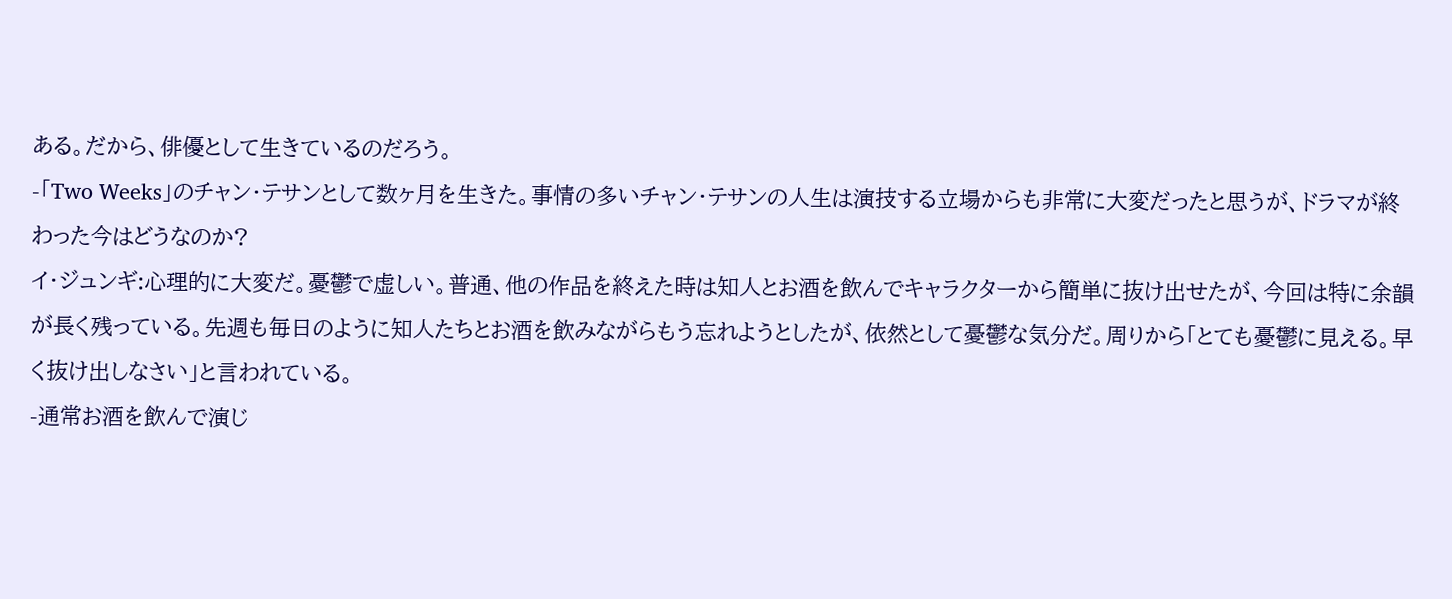ある。だから、俳優として生きているのだろう。
-「Two Weeks」のチャン・テサンとして数ヶ月を生きた。事情の多いチャン・テサンの人生は演技する立場からも非常に大変だったと思うが、ドラマが終わった今はどうなのか?
イ・ジュンギ:心理的に大変だ。憂鬱で虚しい。普通、他の作品を終えた時は知人とお酒を飲んでキャラクターから簡単に抜け出せたが、今回は特に余韻が長く残っている。先週も毎日のように知人たちとお酒を飲みながらもう忘れようとしたが、依然として憂鬱な気分だ。周りから「とても憂鬱に見える。早く抜け出しなさい」と言われている。
-通常お酒を飲んで演じ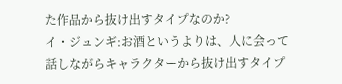た作品から抜け出すタイプなのか?
イ・ジュンギ:お酒というよりは、人に会って話しながらキャラクターから抜け出すタイプ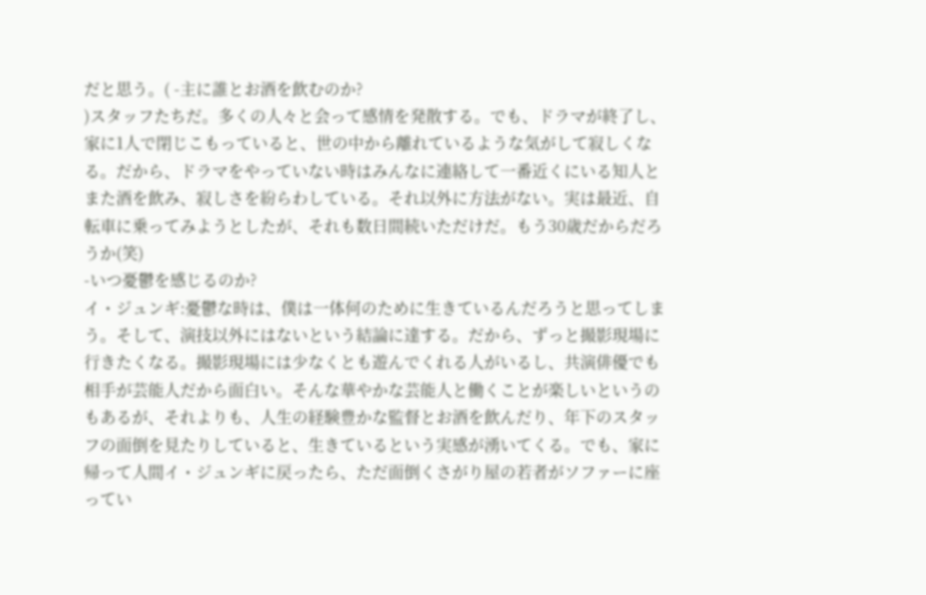だと思う。( -主に誰とお酒を飲むのか?
)スタッフたちだ。多くの人々と会って感情を発散する。でも、ドラマが終了し、家に1人で閉じこもっていると、世の中から離れているような気がして寂しくなる。だから、ドラマをやっていない時はみんなに連絡して一番近くにいる知人とまた酒を飲み、寂しさを紛らわしている。それ以外に方法がない。実は最近、自転車に乗ってみようとしたが、それも数日間続いただけだ。もう30歳だからだろうか(笑)
-いつ憂鬱を感じるのか?
イ・ジュンギ:憂鬱な時は、僕は一体何のために生きているんだろうと思ってしまう。そして、演技以外にはないという結論に達する。だから、ずっと撮影現場に行きたくなる。撮影現場には少なくとも遊んでくれる人がいるし、共演俳優でも相手が芸能人だから面白い。そんな華やかな芸能人と働くことが楽しいというのもあるが、それよりも、人生の経験豊かな監督とお酒を飲んだり、年下のスタッフの面倒を見たりしていると、生きているという実感が湧いてくる。でも、家に帰って人間イ・ジュンギに戻ったら、ただ面倒くさがり屋の若者がソファーに座ってい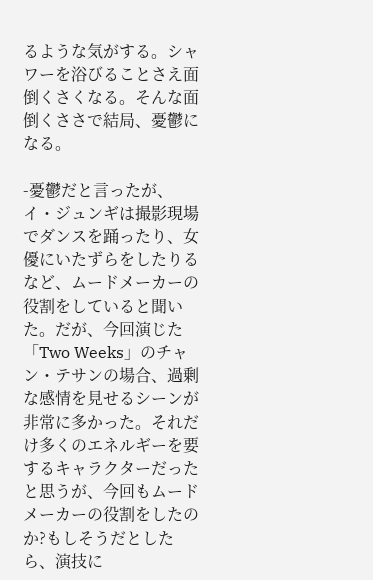るような気がする。シャワーを浴びることさえ面倒くさくなる。そんな面倒くささで結局、憂鬱になる。

-憂鬱だと言ったが、イ・ジュンギは撮影現場でダンスを踊ったり、女優にいたずらをしたりるなど、ムードメーカーの役割をしていると聞いた。だが、今回演じた「Two Weeks」のチャン・テサンの場合、過剰な感情を見せるシーンが非常に多かった。それだけ多くのエネルギーを要するキャラクターだったと思うが、今回もムードメーカーの役割をしたのか?もしそうだとしたら、演技に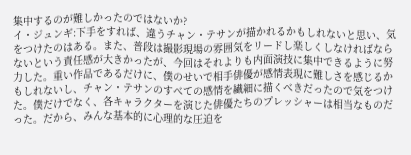集中するのが難しかったのではないか?
イ・ジュンギ:下手をすれば、違うチャン・テサンが描かれるかもしれないと思い、気をつけたのはある。また、普段は撮影現場の雰囲気をリードし楽しくしなければならないという責任感が大きかったが、今回はそれよりも内面演技に集中できるように努力した。重い作品であるだけに、僕のせいで相手俳優が感情表現に難しさを感じるかもしれないし、チャン・テサンのすべての感情を繊細に描くべきだったので気をつけた。僕だけでなく、各キャラクターを演じた俳優たちのプレッシャーは相当なものだった。だから、みんな基本的に心理的な圧迫を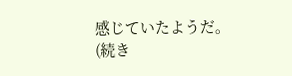感じていたようだ。
(続き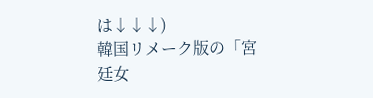は↓↓↓)
韓国リメーク版の「宮廷女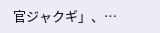官ジャクギ」、…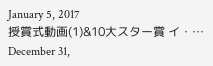January 5, 2017
授賞式動画(1)&10大スター賞 イ・… December 31,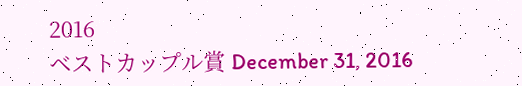2016
ベストカップル賞 December 31, 2016